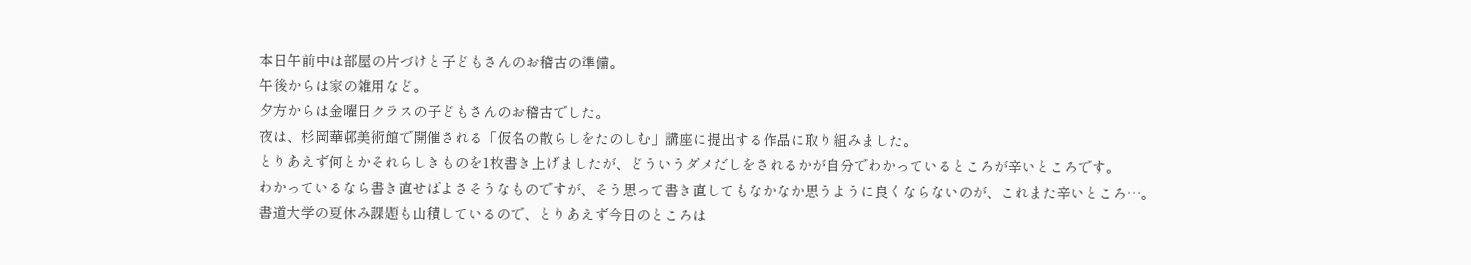本日午前中は部屋の片づけと子どもさんのお稽古の準備。
午後からは家の雑用など。
夕方からは金曜日クラスの子どもさんのお稽古でした。
夜は、杉岡華邨美術館で開催される「仮名の散らしをたのしむ」講座に提出する作品に取り組みました。
とりあえず何とかそれらしきものを1枚書き上げましたが、どういうダメだしをされるかが自分でわかっているところが辛いところです。
わかっているなら書き直せばよさそうなものですが、そう思って書き直してもなかなか思うように良くならないのが、これまた辛いところ…。
書道大学の夏休み課題も山積しているので、とりあえず今日のところは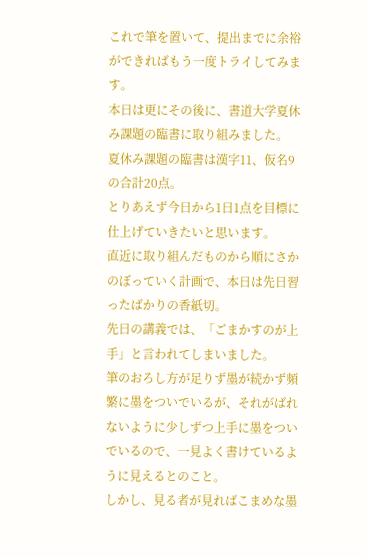これで筆を置いて、提出までに余裕ができればもう一度トライしてみます。
本日は更にその後に、書道大学夏休み課題の臨書に取り組みました。
夏休み課題の臨書は漢字11、仮名9の合計20点。
とりあえず今日から1日1点を目標に仕上げていきたいと思います。
直近に取り組んだものから順にさかのぼっていく計画で、本日は先日習ったばかりの香紙切。
先日の講義では、「ごまかすのが上手」と言われてしまいました。
筆のおろし方が足りず墨が続かず頻繁に墨をついでいるが、それがばれないように少しずつ上手に墨をついでいるので、一見よく書けているように見えるとのこと。
しかし、見る者が見ればこまめな墨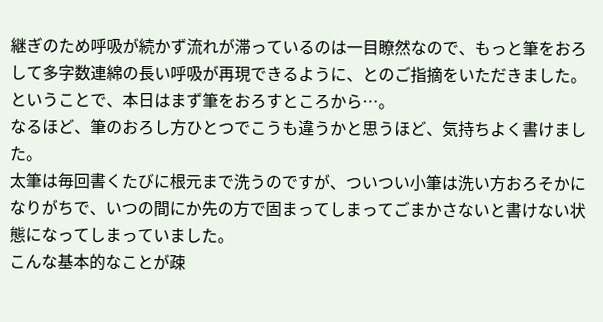継ぎのため呼吸が続かず流れが滞っているのは一目瞭然なので、もっと筆をおろして多字数連綿の長い呼吸が再現できるように、とのご指摘をいただきました。
ということで、本日はまず筆をおろすところから…。
なるほど、筆のおろし方ひとつでこうも違うかと思うほど、気持ちよく書けました。
太筆は毎回書くたびに根元まで洗うのですが、ついつい小筆は洗い方おろそかになりがちで、いつの間にか先の方で固まってしまってごまかさないと書けない状態になってしまっていました。
こんな基本的なことが疎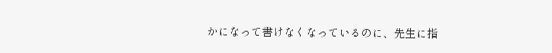かになって書けなくなっているのに、先生に指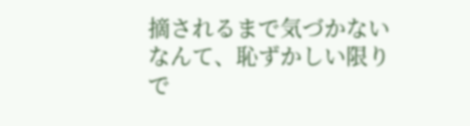摘されるまで気づかないなんて、恥ずかしい限りで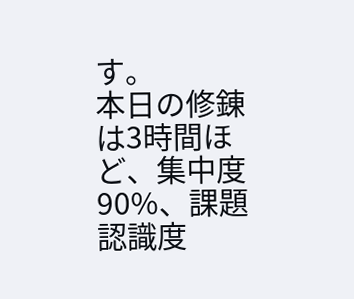す。
本日の修錬は3時間ほど、集中度90%、課題認識度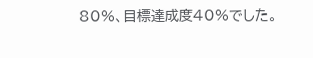80%、目標達成度40%でした。